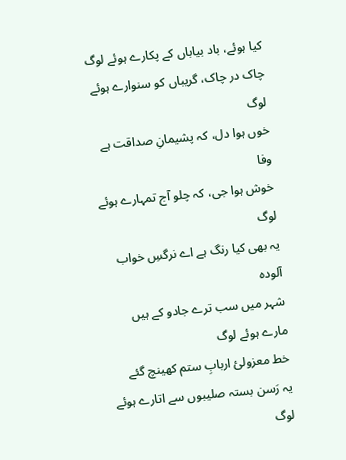کیا ہوئے، باد بیاباں کے پکارے ہوئے لوگ
چاک در چاک، گریباں کو سنوارے ہوئے لوگ
خوں ہوا دل، کہ پشیمانِ صداقت ہے وفا
خوش ہوا جی، کہ چلو آج تمہارے ہوئے لوگ
یہ بھی کیا رنگ ہے اے نرگسِ خواب آلودہ
شہر میں سب ترے جادو کے ہیں مارے ہوئے لوگ
خط معزولئ اربابِ ستم کھینچ گئے
یہ رَسن بستہ صلیبوں سے اتارے ہوئے لوگ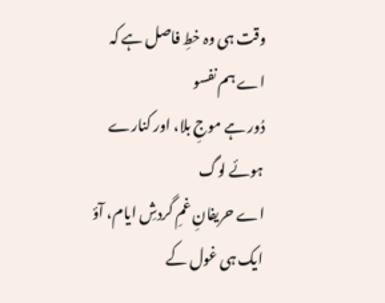وقت ہی وہ خطِ فاصل ہے کہ اے ہم نفسو
دُور ہے موجِ بلا، اور کنارے ہوئے لوگ
اے حریفانِ غمِ گردشِ ایام، آؤ
ایک ہی غول کے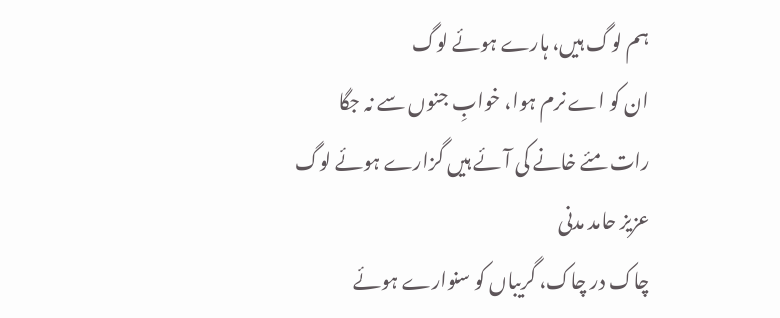ہم لوگ ہیں، ہارے ہوئے لوگ
ان کو اے نرم ہوا، خوابِ جنوں سے نہ جگا
رات مئے خانے کی آئے ہیں گزارے ہوئے لوگ
عزیز حامد مدنی
چاک در چاک، گریباں کو سنوارے ہوئے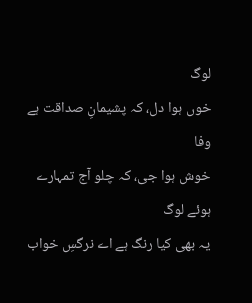لوگ
خوں ہوا دل، کہ پشیمانِ صداقت ہے وفا
خوش ہوا جی، کہ چلو آج تمہارے ہوئے لوگ
یہ بھی کیا رنگ ہے اے نرگسِ خواب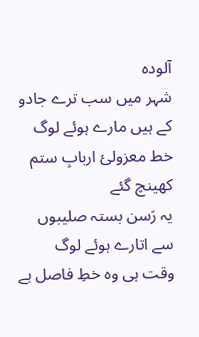آلودہ
شہر میں سب ترے جادو کے ہیں مارے ہوئے لوگ
خط معزولئ اربابِ ستم کھینچ گئے
یہ رَسن بستہ صلیبوں سے اتارے ہوئے لوگ
وقت ہی وہ خطِ فاصل ہے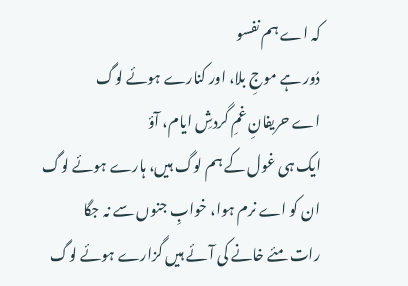کہ اے ہم نفسو
دُور ہے موجِ بلا، اور کنارے ہوئے لوگ
اے حریفانِ غمِ گردشِ ایام، آؤ
ایک ہی غول کے ہم لوگ ہیں، ہارے ہوئے لوگ
ان کو اے نرم ہوا، خوابِ جنوں سے نہ جگا
رات مئے خانے کی آئے ہیں گزارے ہوئے لوگ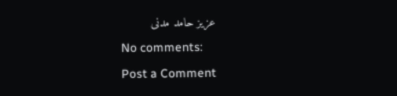عزیز حامد مدنی
No comments:
Post a Comment